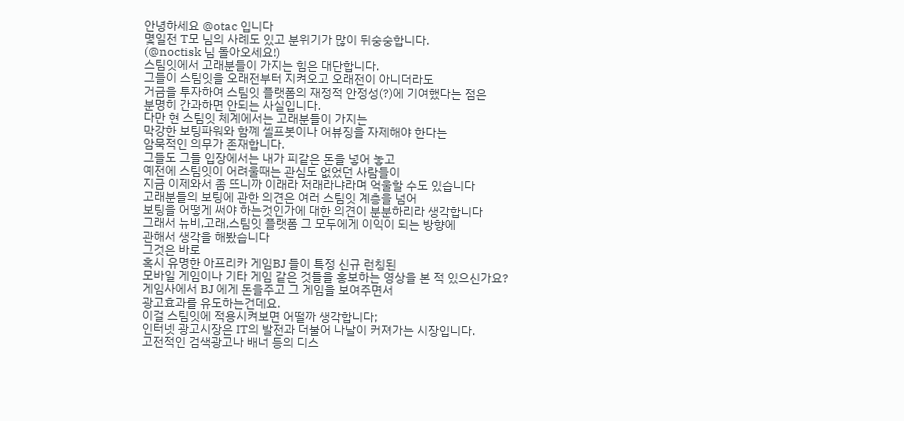안녕하세요 @otac 입니다
몇일전 T모 님의 사례도 있고 분위기가 많이 뒤숭숭합니다.
(@noctisk 님 돌아오세요!)
스팀잇에서 고래분들이 가지는 힘은 대단합니다.
그들이 스팀잇을 오래전부터 지켜오고 오래전이 아니더라도
거금을 투자하여 스팀잇 플랫폼의 재정적 안정성(?)에 기여했다는 점은
분명히 간과하면 안되는 사실입니다.
다만 현 스팀잇 체계에서는 고래분들이 가지는
막강한 보팅파워와 함꼐 셀프봇이나 어뷰징을 자제해야 한다는
암묵적인 의무가 존재합니다.
그들도 그들 입장에서는 내가 피같은 돈을 넣어 놓고
예전에 스팀잇이 어려울때는 관심도 없었던 사람들이
지금 이제와서 좀 뜨니까 이래라 저래라냐라며 억울할 수도 있습니다
고래분들의 보팅에 관한 의견은 여러 스팀잇 계층을 넘어
보팅을 어떻게 써야 하는것인가에 대한 의견이 분분하리라 생각합니다
그래서 뉴비,고래,스팀잇 플랫폼 그 모두에게 이익이 되는 방향에
관해서 생각을 해봤습니다
그것은 바로
혹시 유명한 아프리카 게임BJ 들이 특정 신규 런칭된
모바일 게임이나 기타 게임 같은 것들을 홍보하는 영상을 본 적 있으신가요?
게임사에서 BJ 에게 돈을주고 그 게임을 보여주면서
광고효과를 유도하는건데요.
이걸 스팀잇에 적용시켜보면 어떨까 생각합니다;
인터넷 광고시장은 IT의 발전과 더불어 나날이 커져가는 시장입니다.
고전적인 검색광고나 배너 등의 디스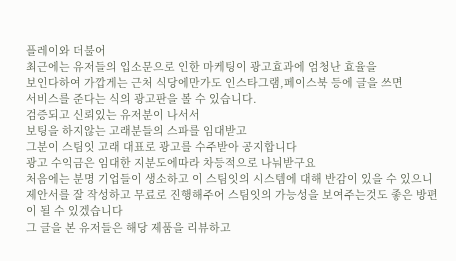플레이와 더불어
최근에는 유저들의 입소문으로 인한 마케팅이 광고효과에 엄청난 효율을
보인다하여 가깝게는 근처 식당에만가도 인스타그램,페이스북 등에 글을 쓰면
서비스를 준다는 식의 광고판을 볼 수 있습니다.
검증되고 신뢰있는 유저분이 나서서
보팅을 하지않는 고래분들의 스파를 임대받고
그분이 스팀잇 고래 대표로 광고를 수주받아 공지합니다
광고 수익금은 임대한 지분도에따라 차등적으로 나눠받구요
처음에는 분명 기업들이 생소하고 이 스팀잇의 시스템에 대해 반감이 있을 수 있으니
제안서를 잘 작성하고 무료로 진행해주어 스팀잇의 가능성을 보여주는것도 좋은 방편이 될 수 있겠습니다
그 글을 본 유저들은 해당 제품을 리뷰하고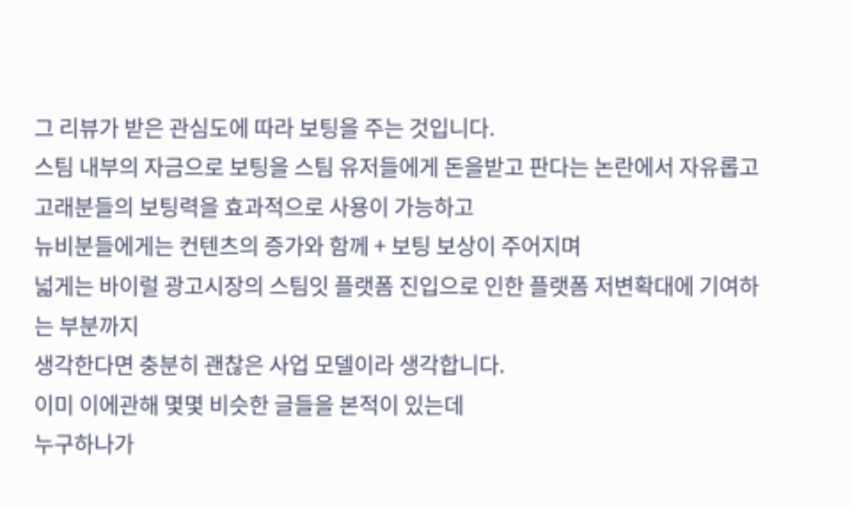그 리뷰가 받은 관심도에 따라 보팅을 주는 것입니다.
스팀 내부의 자금으로 보팅을 스팀 유저들에게 돈을받고 판다는 논란에서 자유롭고
고래분들의 보팅력을 효과적으로 사용이 가능하고
뉴비분들에게는 컨텐츠의 증가와 함께 + 보팅 보상이 주어지며
넓게는 바이럴 광고시장의 스팀잇 플랫폼 진입으로 인한 플랫폼 저변확대에 기여하는 부분까지
생각한다면 충분히 괜찮은 사업 모델이라 생각합니다.
이미 이에관해 몇몇 비슷한 글들을 본적이 있는데
누구하나가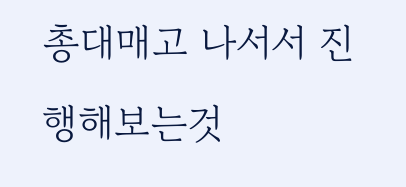총대매고 나서서 진행해보는것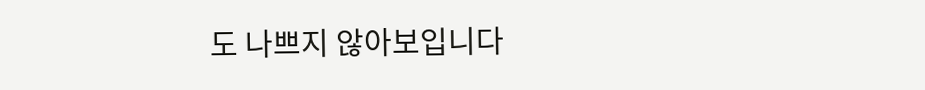도 나쁘지 않아보입니다